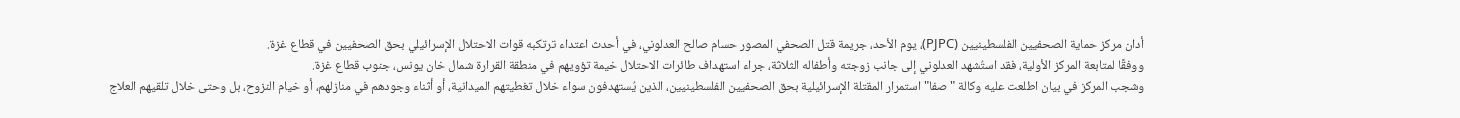أدان مركز حماية الصحفيين الفلسطينيين (PJPC)، يوم الأحد، جريمة قتل الصحفي المصور حسام صالح العدلوني، في أحدث اعتداء ترتكبه قوات الاحتلال الإسرائيلي بحق الصحفيين في قطاع غزة.
ووفقًا لمتابعة المركز الأولية، فقد استُشهد العدلوني إلى جانب زوجته وأطفاله الثلاثة، جراء استهداف طائرات الاحتلال خيمة تؤويهم في منطقة القرارة شمال خان يونس، جنوب قطاع غزة.
وشجب المركز في بيان اطلعت عليه وكالة "صفا" استمرار المقتلة الإسرائيلية بحق الصحفيين الفلسطينيين، الذين يُستهدفون سواء خلال تغطيتهم الميدانية، أو أثناء وجودهم في منازلهم، أو خيام النزوح، بل وحتى خلال تلقيهم العلاج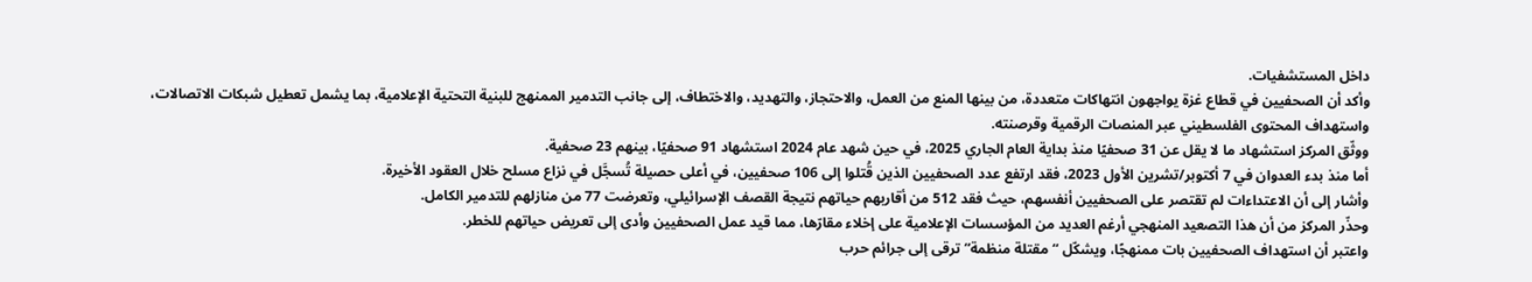داخل المستشفيات.
وأكد أن الصحفيين في قطاع غزة يواجهون انتهاكات متعددة، من بينها المنع من العمل، والاحتجاز، والتهديد، والاختطاف، إلى جانب التدمير الممنهج للبنية التحتية الإعلامية، بما يشمل تعطيل شبكات الاتصالات، واستهداف المحتوى الفلسطيني عبر المنصات الرقمية وقرصنته.
ووثّق المركز استشهاد ما لا يقل عن 31 صحفيًا منذ بداية العام الجاري 2025، في حين شهد عام 2024 استشهاد 91 صحفيًا، بينهم 23 صحفية.
أما منذ بدء العدوان في 7 أكتوبر/تشرين الأول 2023، فقد ارتفع عدد الصحفيين الذين قُتلوا إلى 106 صحفيين، في أعلى حصيلة تُسجَّل في نزاع مسلح خلال العقود الأخيرة.
وأشار إلى أن الاعتداءات لم تقتصر على الصحفيين أنفسهم، حيث فقد 512 من أقاربهم حياتهم نتيجة القصف الإسرائيلي، وتعرضت 77 من منازلهم للتدمير الكامل.
وحذّر المركز من أن هذا التصعيد المنهجي أرغم العديد من المؤسسات الإعلامية على إخلاء مقارّها، مما قيد عمل الصحفيين وأدى إلى تعريض حياتهم للخطر.
واعتبر أن استهداف الصحفيين بات ممنهجًا، ويشكّل “مقتلة منظمة” ترقى إلى جرائم حرب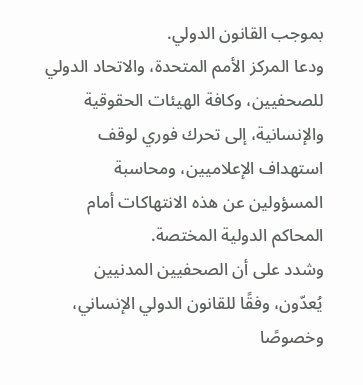بموجب القانون الدولي.
ودعا المركز الأمم المتحدة، والاتحاد الدولي للصحفيين، وكافة الهيئات الحقوقية والإنسانية، إلى تحرك فوري لوقف استهداف الإعلاميين، ومحاسبة المسؤولين عن هذه الانتهاكات أمام المحاكم الدولية المختصة.
وشدد على أن الصحفيين المدنيين يُعدّون، وفقًا للقانون الدولي الإنساني، وخصوصًا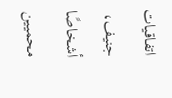اتفاقيات جنيف، أشخاصًا محميين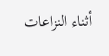أثناء النزاعات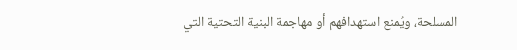المسلحة، ويُمنع استهدافهم أو مهاجمة البنية التحتية التي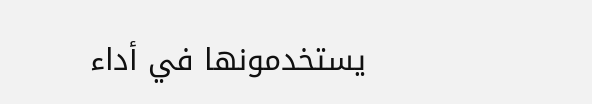يستخدمونها في أداء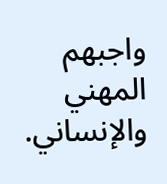واجبهم المهني والإنساني.